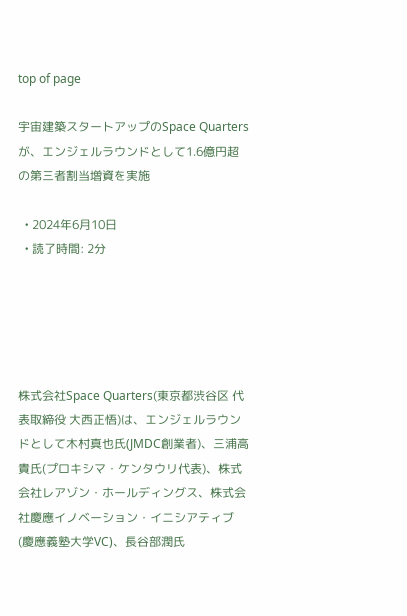top of page

宇宙建築スタートアップのSpace Quartersが、エンジェルラウンドとして1.6億円超の第三者割当増資を実施

  • 2024年6月10日
  • 読了時間: 2分





株式会社Space Quarters(東京都渋谷区 代表取締役 大西正悟)は、エンジェルラウンドとして木村真也氏(JMDC創業者)、三浦高貴氏(プロキシマ・ケンタウリ代表)、株式会社レアゾン・ホールディングス、株式会社慶應イノベーション・イニシアティブ(慶應義塾大学VC)、長谷部潤氏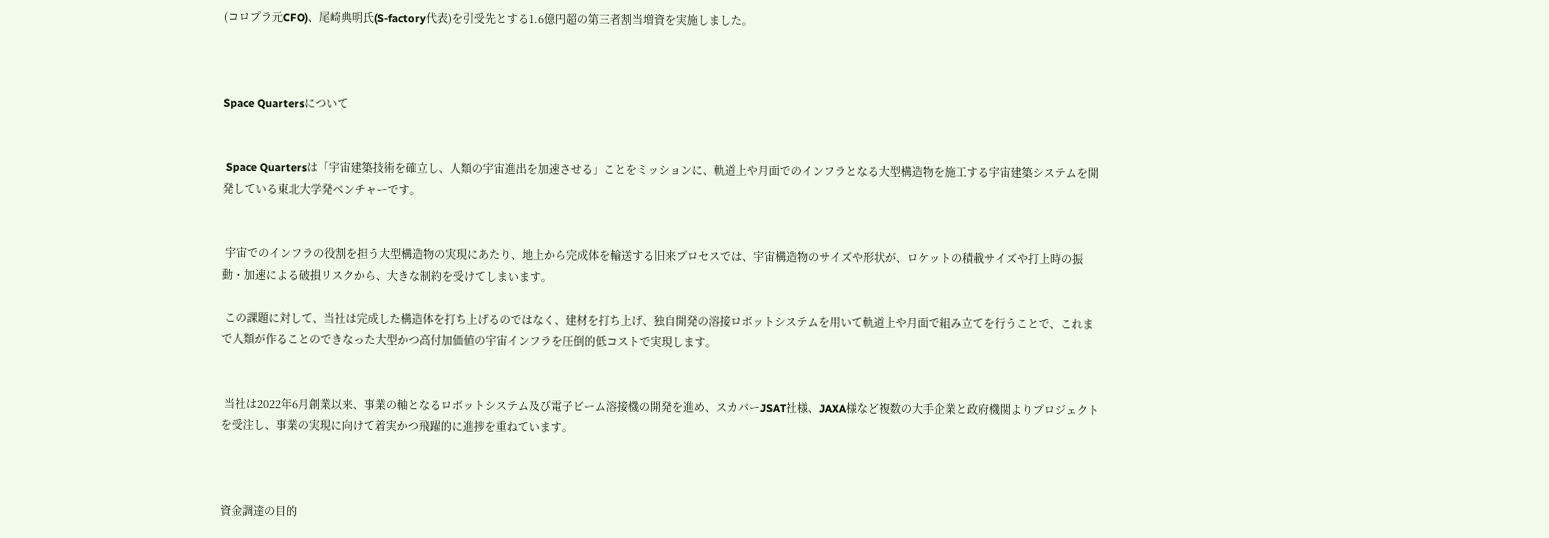(コロプラ元CFO)、尾崎典明氏(S-factory代表)を引受先とする1.6億円超の第三者割当増資を実施しました。



Space Quartersについて


 Space Quartersは「宇宙建築技術を確立し、人類の宇宙進出を加速させる」ことをミッションに、軌道上や月面でのインフラとなる大型構造物を施工する宇宙建築システムを開発している東北大学発ベンチャーです。


 宇宙でのインフラの役割を担う大型構造物の実現にあたり、地上から完成体を輸送する旧来プロセスでは、宇宙構造物のサイズや形状が、ロケットの積載サイズや打上時の振動・加速による破損リスクから、大きな制約を受けてしまいます。

 この課題に対して、当社は完成した構造体を打ち上げるのではなく、建材を打ち上げ、独自開発の溶接ロボットシステムを用いて軌道上や月面で組み立てを行うことで、これまで人類が作ることのできなった大型かつ高付加価値の宇宙インフラを圧倒的低コストで実現します。


 当社は2022年6月創業以来、事業の軸となるロボットシステム及び電子ビーム溶接機の開発を進め、スカパーJSAT社様、JAXA様など複数の大手企業と政府機関よりプロジェクトを受注し、事業の実現に向けて着実かつ飛躍的に進捗を重ねています。



資金調達の目的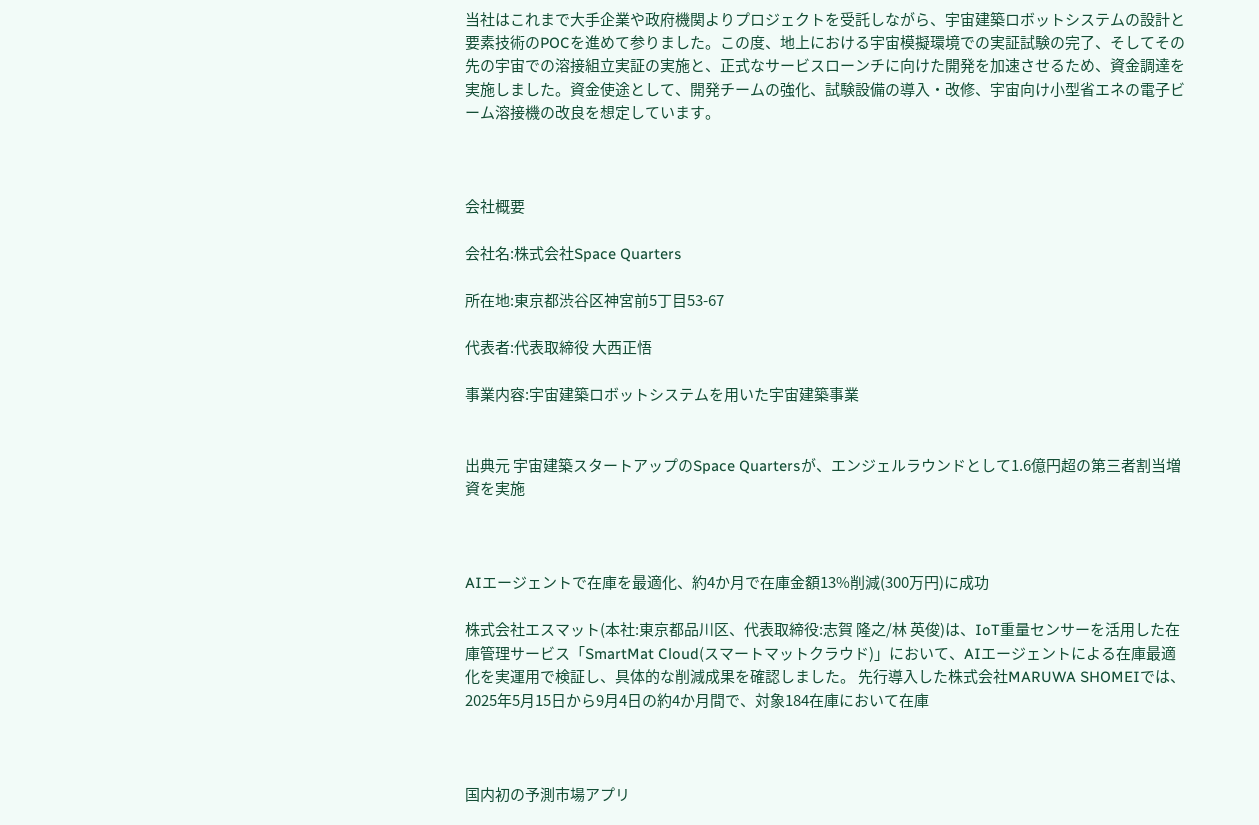当社はこれまで大手企業や政府機関よりプロジェクトを受託しながら、宇宙建築ロボットシステムの設計と要素技術のPOCを進めて参りました。この度、地上における宇宙模擬環境での実証試験の完了、そしてその先の宇宙での溶接組立実証の実施と、正式なサービスローンチに向けた開発を加速させるため、資金調達を実施しました。資金使途として、開発チームの強化、試験設備の導入・改修、宇宙向け小型省エネの電子ビーム溶接機の改良を想定しています。



会社概要

会社名:株式会社Space Quarters

所在地:東京都渋谷区神宮前5丁目53-67

代表者:代表取締役 大西正悟

事業内容:宇宙建築ロボットシステムを用いた宇宙建築事業


出典元 宇宙建築スタートアップのSpace Quartersが、エンジェルラウンドとして1.6億円超の第三者割当増資を実施



AIエージェントで在庫を最適化、約4か月で在庫金額13%削減(300万円)に成功

株式会社エスマット(本社:東京都品川区、代表取締役:志賀 隆之/林 英俊)は、IoT重量センサーを活用した在庫管理サービス「SmartMat Cloud(スマートマットクラウド)」において、AIエージェントによる在庫最適化を実運用で検証し、具体的な削減成果を確認しました。 先行導入した株式会社MARUWA SHOMEIでは、2025年5月15日から9月4日の約4か月間で、対象184在庫において在庫



国内初の予測市場アプリ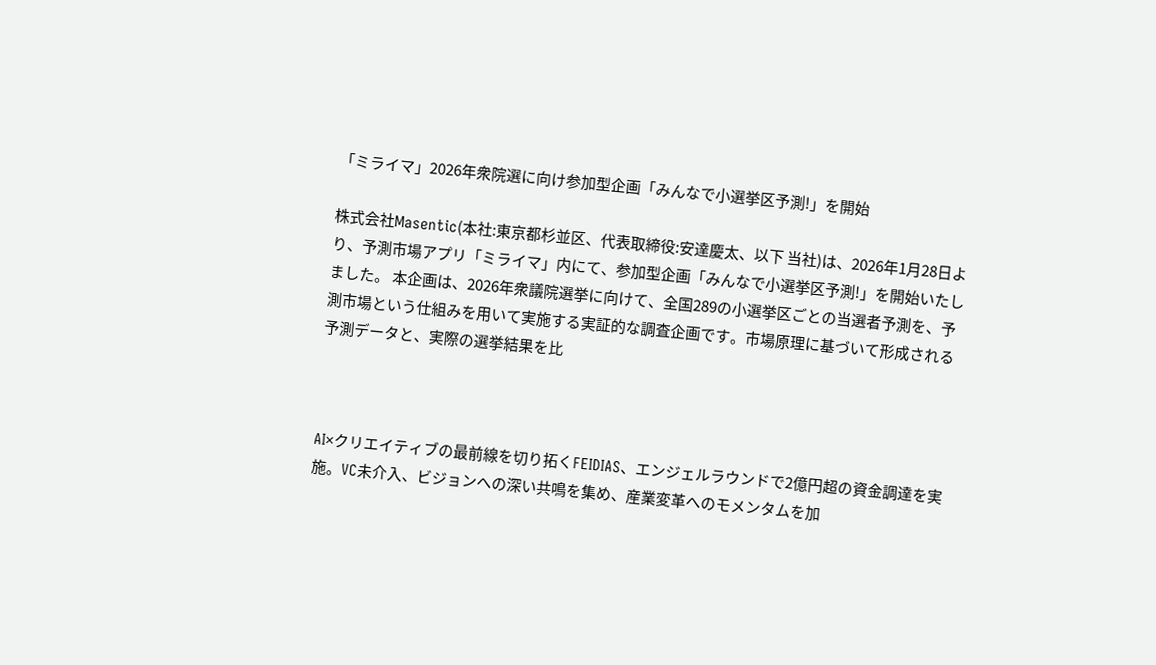「ミライマ」2026年衆院選に向け参加型企画「みんなで小選挙区予測!」を開始

株式会社Masentic(本社:東京都杉並区、代表取締役:安達慶太、以下 当社)は、2026年1月28日より、予測市場アプリ「ミライマ」内にて、参加型企画「みんなで小選挙区予測!」を開始いたしました。 本企画は、2026年衆議院選挙に向けて、全国289の小選挙区ごとの当選者予測を、予測市場という仕組みを用いて実施する実証的な調査企画です。市場原理に基づいて形成される予測データと、実際の選挙結果を比



AI×クリエイティブの最前線を切り拓くFEIDIAS、エンジェルラウンドで2億円超の資金調達を実施。VC未介入、ビジョンへの深い共鳴を集め、産業変革へのモメンタムを加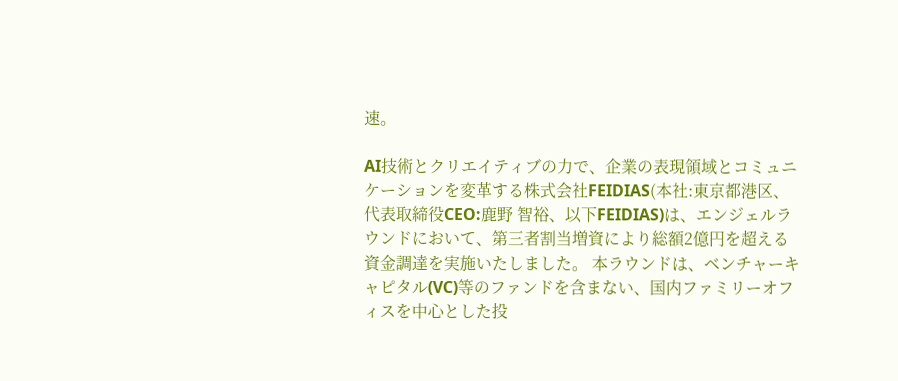速。

AI技術とクリエイティブの力で、企業の表現領域とコミュニケーションを変革する株式会社FEIDIAS(本社:東京都港区、代表取締役CEO:鹿野 智裕、以下FEIDIAS)は、エンジェルラウンドにおいて、第三者割当増資により総額2億円を超える資金調達を実施いたしました。 本ラウンドは、ベンチャーキャピタル(VC)等のファンドを含まない、国内ファミリーオフィスを中心とした投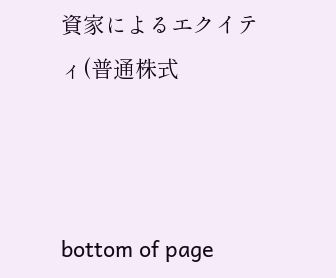資家によるエクイティ(普通株式



bottom of page